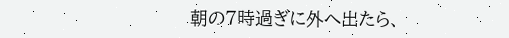朝の7時過ぎに外へ出たら、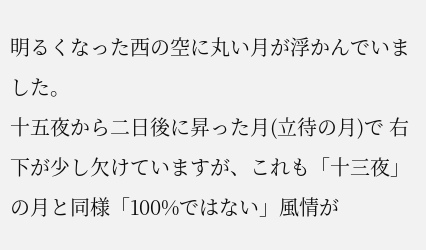明るくなった西の空に丸い月が浮かんでいました。
十五夜から二日後に昇った月(立待の月)で 右下が少し欠けていますが、これも「十三夜」の月と同様「100%ではない」風情が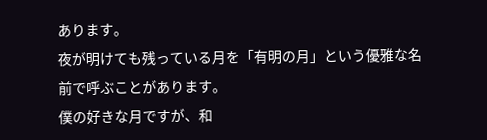あります。
夜が明けても残っている月を「有明の月」という優雅な名前で呼ぶことがあります。
僕の好きな月ですが、和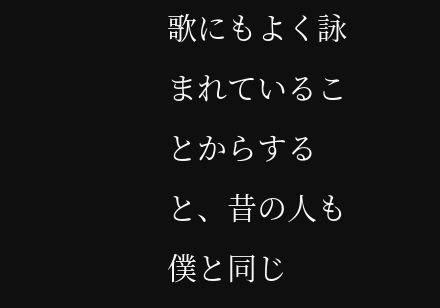歌にもよく詠まれていることからすると、昔の人も 僕と同じ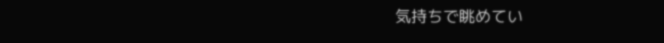気持ちで眺めてい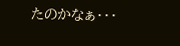たのかなぁ・・・